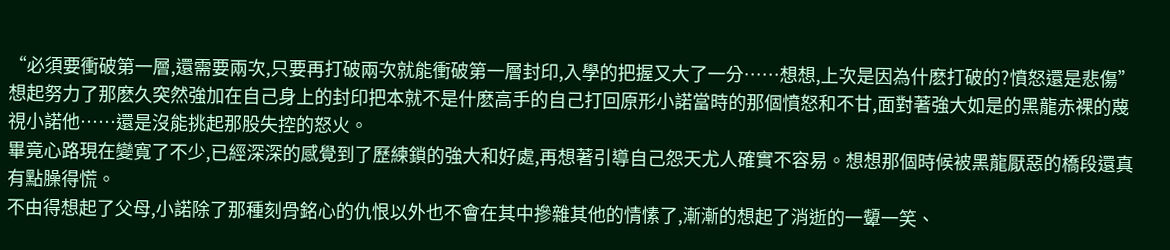“必須要衝破第一層,還需要兩次,只要再打破兩次就能衝破第一層封印,入學的把握又大了一分……想想,上次是因為什麽打破的?憤怒還是悲傷”想起努力了那麽久突然強加在自己身上的封印把本就不是什麽高手的自己打回原形小諾當時的那個憤怒和不甘,面對著強大如是的黑龍赤裸的蔑視小諾他……還是沒能挑起那股失控的怒火。
畢竟心路現在變寬了不少,已經深深的感覺到了歷練鎖的強大和好處,再想著引導自己怨天尤人確實不容易。想想那個時候被黑龍厭惡的橋段還真有點臊得慌。
不由得想起了父母,小諾除了那種刻骨銘心的仇恨以外也不會在其中摻雜其他的情愫了,漸漸的想起了消逝的一顰一笑、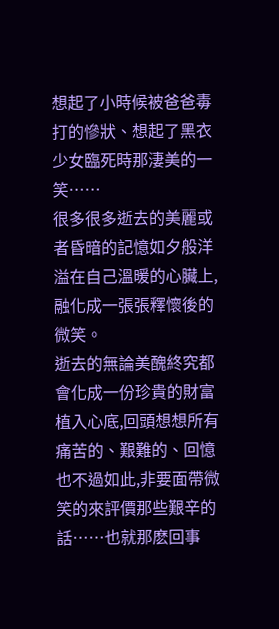想起了小時候被爸爸毒打的慘狀、想起了黑衣少女臨死時那淒美的一笑……
很多很多逝去的美麗或者昏暗的記憶如夕般洋溢在自己溫暖的心臟上,融化成一張張釋懷後的微笑。
逝去的無論美醜終究都會化成一份珍貴的財富植入心底,回頭想想所有痛苦的、艱難的、回憶也不過如此,非要面帶微笑的來評價那些艱辛的話……也就那麽回事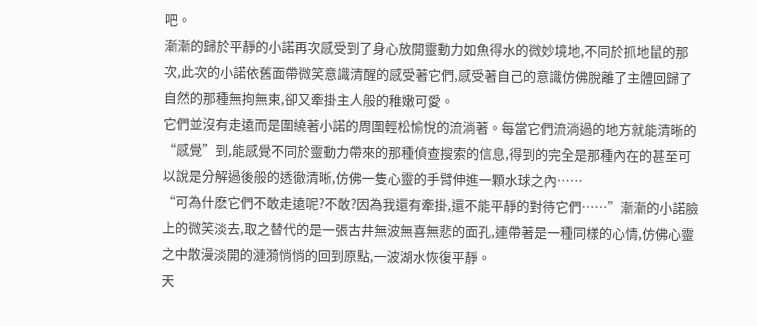吧。
漸漸的歸於平靜的小諾再次感受到了身心放開靈動力如魚得水的微妙境地,不同於抓地鼠的那次,此次的小諾依舊面帶微笑意識清醒的感受著它們,感受著自己的意識仿佛脫離了主體回歸了自然的那種無拘無束,卻又牽掛主人般的稚嫩可愛。
它們並沒有走遠而是圍繞著小諾的周圍輕松愉悅的流淌著。每當它們流淌過的地方就能清晰的“感覺”到,能感覺不同於靈動力帶來的那種偵查搜索的信息,得到的完全是那種內在的甚至可以說是分解過後般的透徹清晰,仿佛一隻心靈的手臂伸進一顆水球之內……
“可為什麽它們不敢走遠呢?不敢?因為我還有牽掛,還不能平靜的對待它們……”漸漸的小諾臉上的微笑淡去,取之替代的是一張古井無波無喜無悲的面孔,連帶著是一種同樣的心情,仿佛心靈之中散漫淡開的漣漪悄悄的回到原點,一波湖水恢復平靜。
天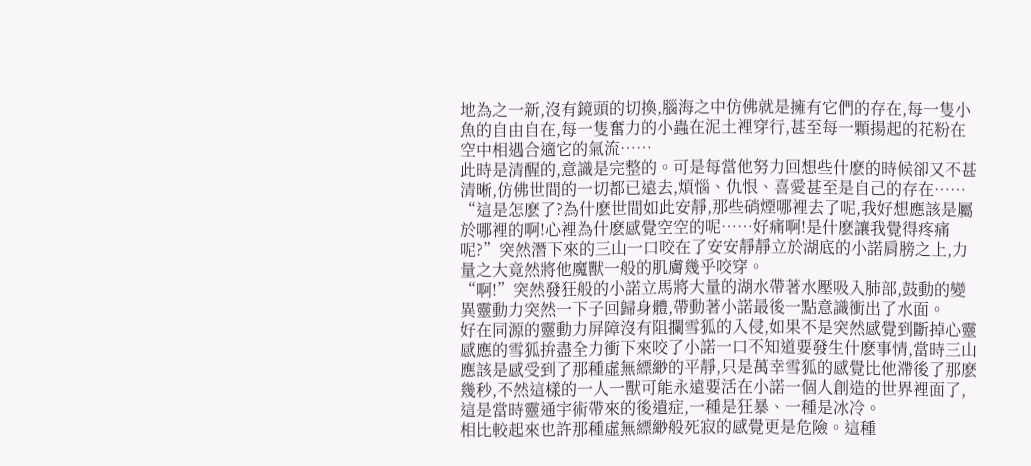地為之一新,沒有鏡頭的切換,腦海之中仿佛就是擁有它們的存在,每一隻小魚的自由自在,每一隻奮力的小蟲在泥土裡穿行,甚至每一顆揚起的花粉在空中相遇合適它的氣流……
此時是清醒的,意識是完整的。可是每當他努力回想些什麽的時候卻又不甚清晰,仿佛世間的一切都已遠去,煩惱、仇恨、喜愛甚至是自己的存在……
“這是怎麽了?為什麽世間如此安靜,那些硝煙哪裡去了呢,我好想應該是屬於哪裡的啊!心裡為什麽感覺空空的呢……好痛啊!是什麽讓我覺得疼痛呢?”突然潛下來的三山一口咬在了安安靜靜立於湖底的小諾肩膀之上,力量之大竟然將他魔獸一般的肌膚幾乎咬穿。
“啊!”突然發狂般的小諾立馬將大量的湖水帶著水壓吸入肺部,鼓動的變異靈動力突然一下子回歸身體,帶動著小諾最後一點意識衝出了水面。
好在同源的靈動力屏障沒有阻攔雪狐的入侵,如果不是突然感覺到斷掉心靈感應的雪狐拚盡全力衝下來咬了小諾一口不知道要發生什麽事情,當時三山應該是感受到了那種虛無縹緲的平靜,只是萬幸雪狐的感覺比他滯後了那麽幾秒,不然這樣的一人一獸可能永遠要活在小諾一個人創造的世界裡面了,這是當時靈通宇術帶來的後遺症,一種是狂暴、一種是冰冷。
相比較起來也許那種虛無縹緲般死寂的感覺更是危險。這種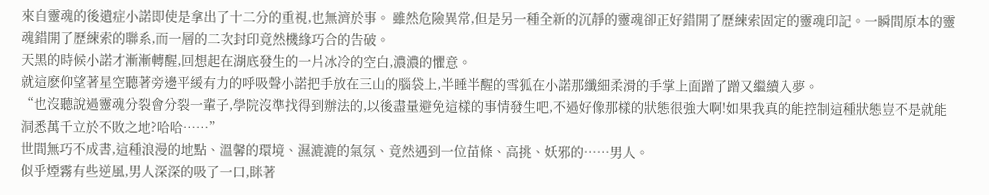來自靈魂的後遺症小諾即使是拿出了十二分的重視,也無濟於事。 雖然危險異常,但是另一種全新的沉靜的靈魂卻正好錯開了歷練索固定的靈魂印記。一瞬間原本的靈魂錯開了歷練索的聯系,而一層的二次封印竟然機緣巧合的告破。
天黑的時候小諾才漸漸轉醒,回想起在湖底發生的一片冰冷的空白,濃濃的懼意。
就這麽仰望著星空聽著旁邊平緩有力的呼吸聲小諾把手放在三山的腦袋上,半睡半醒的雪狐在小諾那纖細柔滑的手掌上面蹭了蹭又繼續入夢。
“也沒聽說過靈魂分裂會分裂一輩子,學院沒準找得到辦法的,以後盡量避免這樣的事情發生吧,不過好像那樣的狀態很強大啊!如果我真的能控制這種狀態豈不是就能洞悉萬千立於不敗之地?哈哈……”
世間無巧不成書,這種浪漫的地點、溫馨的環境、濕漉漉的氣氛、竟然遇到一位苗條、高挑、妖邪的……男人。
似乎煙霧有些逆風,男人深深的吸了一口,眯著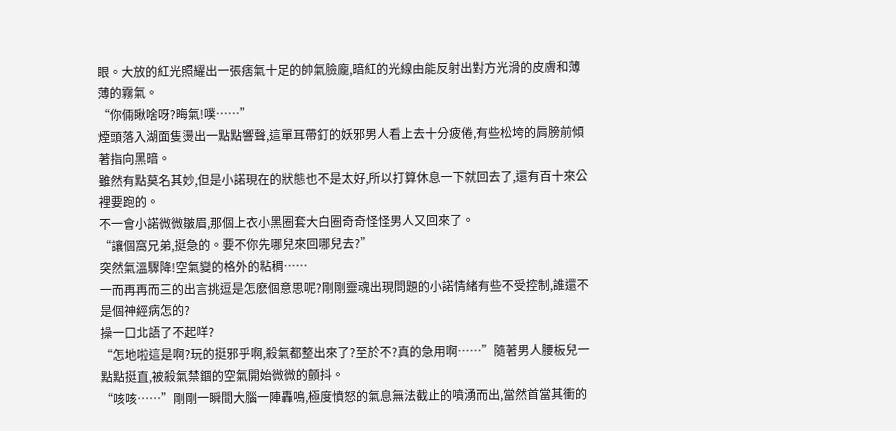眼。大放的紅光照耀出一張痞氣十足的帥氣臉龐,暗紅的光線由能反射出對方光滑的皮膚和薄薄的霧氣。
“你倆瞅啥呀?晦氣!噗……”
煙頭落入湖面隻燙出一點點響聲,這單耳帶釘的妖邪男人看上去十分疲倦,有些松垮的肩膀前傾著指向黑暗。
雖然有點莫名其妙,但是小諾現在的狀態也不是太好,所以打算休息一下就回去了,還有百十來公裡要跑的。
不一會小諾微微皺眉,那個上衣小黑圈套大白圈奇奇怪怪男人又回來了。
“讓個窩兄弟,挺急的。要不你先哪兒來回哪兒去?”
突然氣溫驟降!空氣變的格外的粘稠……
一而再再而三的出言挑逗是怎麽個意思呢?剛剛靈魂出現問題的小諾情緒有些不受控制,誰還不是個神經病怎的?
操一口北語了不起咩?
“怎地啦這是啊?玩的挺邪乎啊,殺氣都整出來了?至於不?真的急用啊……”隨著男人腰板兒一點點挺直,被殺氣禁錮的空氣開始微微的顫抖。
“咳咳……”剛剛一瞬間大腦一陣轟鳴,極度憤怒的氣息無法截止的噴湧而出,當然首當其衝的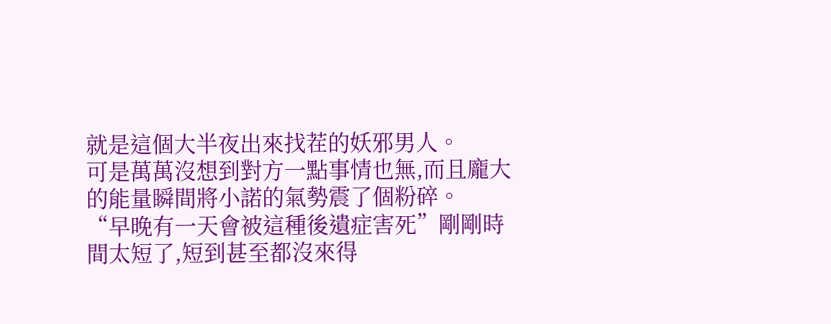就是這個大半夜出來找茬的妖邪男人。
可是萬萬沒想到對方一點事情也無,而且龐大的能量瞬間將小諾的氣勢震了個粉碎。
“早晚有一天會被這種後遺症害死”剛剛時間太短了,短到甚至都沒來得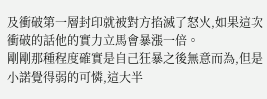及衝破第一層封印就被對方掐滅了怒火,如果這次衝破的話他的實力立馬會暴漲一倍。
剛剛那種程度確實是自己狂暴之後無意而為,但是小諾覺得弱的可憐,這大半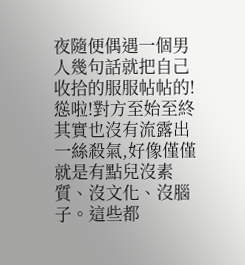夜隨便偶遇一個男人幾句話就把自己收拾的服服帖帖的!
慫啦!對方至始至終其實也沒有流露出一絲殺氣,好像僅僅就是有點兒沒素質、沒文化、沒腦子。這些都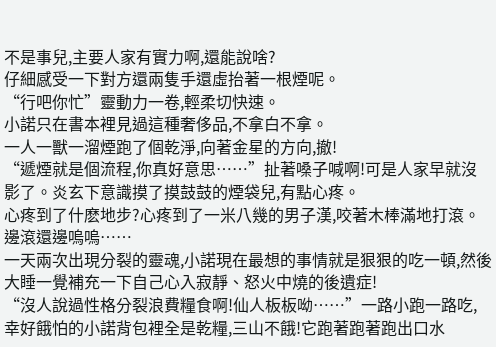不是事兒,主要人家有實力啊,還能說啥?
仔細感受一下對方還兩隻手還虛抬著一根煙呢。
“行吧你忙”靈動力一卷,輕柔切快速。
小諾只在書本裡見過這種奢侈品,不拿白不拿。
一人一獸一溜煙跑了個乾淨,向著金星的方向,撤!
“遞煙就是個流程,你真好意思……”扯著嗓子喊啊!可是人家早就沒影了。炎玄下意識摸了摸鼓鼓的煙袋兒,有點心疼。
心疼到了什麽地步?心疼到了一米八幾的男子漢,咬著木棒滿地打滾。邊滾還邊嗚嗚……
一天兩次出現分裂的靈魂,小諾現在最想的事情就是狠狠的吃一頓,然後大睡一覺補充一下自己心入寂靜、怒火中燒的後遺症!
“沒人說過性格分裂浪費糧食啊!仙人板板呦……”一路小跑一路吃,幸好餓怕的小諾背包裡全是乾糧,三山不餓!它跑著跑著跑出口水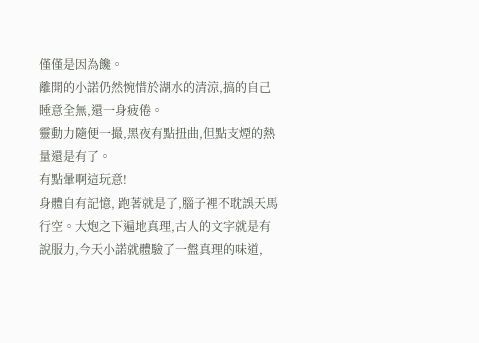僅僅是因為饞。
離開的小諾仍然惋惜於湖水的清涼,搞的自己睡意全無,還一身疲倦。
靈動力隨便一撮,黑夜有點扭曲,但點支煙的熱量還是有了。
有點暈啊這玩意!
身體自有記憶, 跑著就是了,腦子裡不耽誤天馬行空。大炮之下遍地真理,古人的文字就是有說服力,今天小諾就體驗了一盤真理的味道,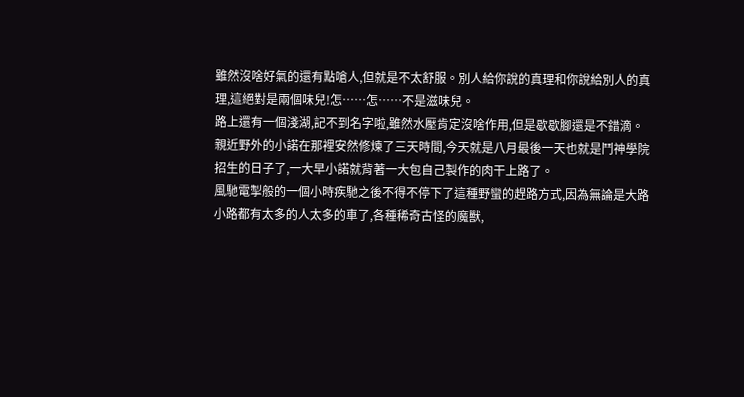雖然沒啥好氣的還有點嗆人,但就是不太舒服。別人給你說的真理和你說給別人的真理,這絕對是兩個味兒!怎……怎……不是滋味兒。
路上還有一個淺湖,記不到名字啦,雖然水壓肯定沒啥作用,但是歇歇腳還是不錯滴。
親近野外的小諾在那裡安然修煉了三天時間,今天就是八月最後一天也就是鬥神學院招生的日子了,一大早小諾就背著一大包自己製作的肉干上路了。
風馳電掣般的一個小時疾馳之後不得不停下了這種野蠻的趕路方式,因為無論是大路小路都有太多的人太多的車了,各種稀奇古怪的魔獸,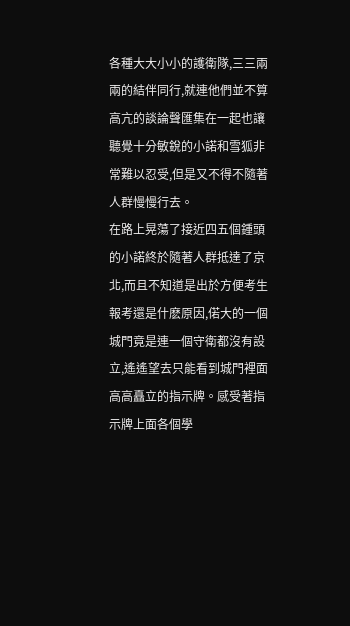各種大大小小的護衛隊,三三兩兩的結伴同行,就連他們並不算高亢的談論聲匯集在一起也讓聽覺十分敏銳的小諾和雪狐非常難以忍受,但是又不得不隨著人群慢慢行去。
在路上晃蕩了接近四五個鍾頭的小諾終於隨著人群抵達了京北,而且不知道是出於方便考生報考還是什麽原因,偌大的一個城門竟是連一個守衛都沒有設立,遙遙望去只能看到城門裡面高高矗立的指示牌。感受著指示牌上面各個學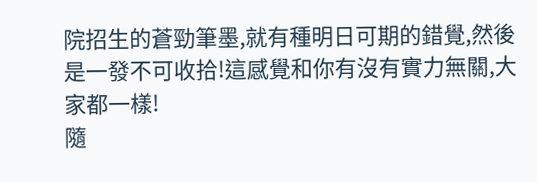院招生的蒼勁筆墨,就有種明日可期的錯覺,然後是一發不可收拾!這感覺和你有沒有實力無關,大家都一樣!
隨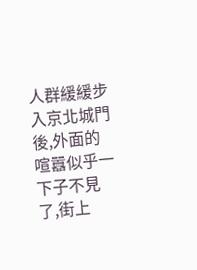人群緩緩步入京北城門後,外面的喧囂似乎一下子不見了,街上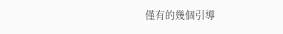僅有的幾個引導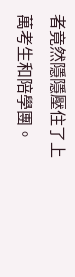者竟然隱隱壓住了上萬考生和陪學團。